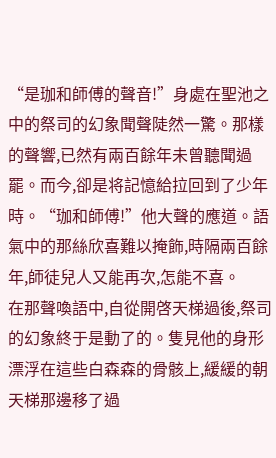“是珈和師傅的聲音!”身處在聖池之中的祭司的幻象聞聲陡然一驚。那樣的聲響,已然有兩百餘年未曾聽聞過罷。而今,卻是将記憶給拉回到了少年時。“珈和師傅!”他大聲的應道。語氣中的那絲欣喜難以掩飾,時隔兩百餘年,師徒兒人又能再次,怎能不喜。
在那聲喚語中,自從開啓天梯過後,祭司的幻象終于是動了的。隻見他的身形漂浮在這些白森森的骨骸上,緩緩的朝天梯那邊移了過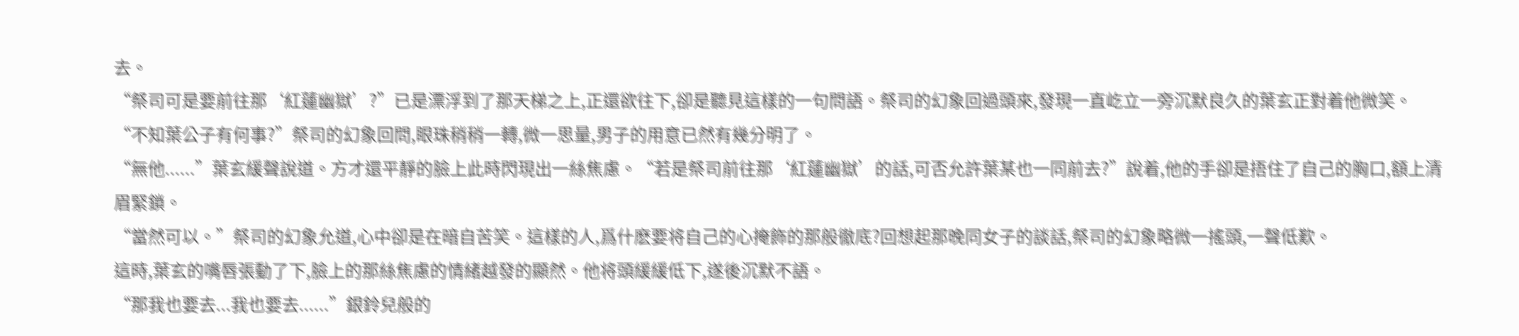去。
“祭司可是要前往那‘紅蓮幽獄’?”已是漂浮到了那天梯之上,正還欲往下,卻是聽見這樣的一句問語。祭司的幻象回過頭來,發現一直屹立一旁沉默良久的葉玄正對着他微笑。
“不知葉公子有何事?”祭司的幻象回問,眼珠稍稍一轉,微一思量,男子的用意已然有幾分明了。
“無他......”葉玄緩聲說道。方才還平靜的臉上此時閃現出一絲焦慮。“若是祭司前往那‘紅蓮幽獄’的話,可否允許葉某也一同前去?”說着,他的手卻是捂住了自己的胸口,額上清眉緊鎖。
“當然可以。”祭司的幻象允道,心中卻是在暗自苦笑。這樣的人,爲什麽要将自己的心掩飾的那般徹底?回想起那晚同女子的談話,祭司的幻象略微一搖頭,一聲低歎。
這時,葉玄的嘴唇張動了下,臉上的那絲焦慮的情緒越發的顯然。他将頭緩緩低下,遂後沉默不語。
“那我也要去...我也要去......”銀鈴兒般的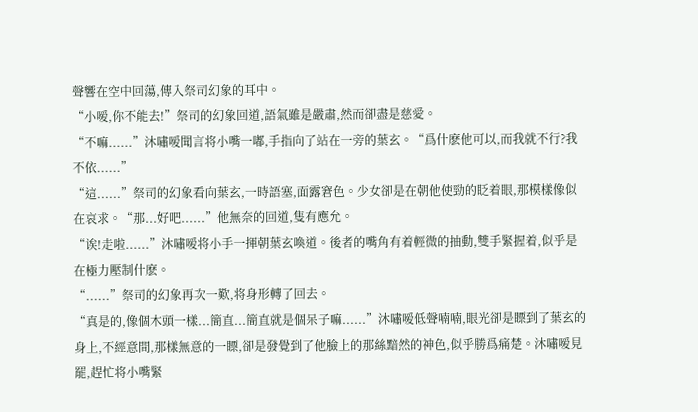聲響在空中回蕩,傳入祭司幻象的耳中。
“小嗳,你不能去!”祭司的幻象回道,語氣雖是嚴肅,然而卻盡是慈愛。
“不嘛......”沐嘯嗳聞言将小嘴一嘟,手指向了站在一旁的葉玄。“爲什麽他可以,而我就不行?我不依......”
“這......”祭司的幻象看向葉玄,一時語塞,面露窘色。少女卻是在朝他使勁的眨着眼,那模樣像似在哀求。“那...好吧......”他無奈的回道,隻有應允。
“诶!走啦......”沐嘯嗳将小手一揮朝葉玄喚道。後者的嘴角有着輕微的抽動,雙手緊握着,似乎是在極力壓制什麽。
“......”祭司的幻象再次一歎,将身形轉了回去。
“真是的,像個木頭一樣...簡直...簡直就是個呆子嘛......”沐嘯嗳低聲喃喃,眼光卻是瞟到了葉玄的身上,不經意間,那樣無意的一瞟,卻是發覺到了他臉上的那絲黯然的神色,似乎勝爲痛楚。沐嘯嗳見罷,趕忙将小嘴緊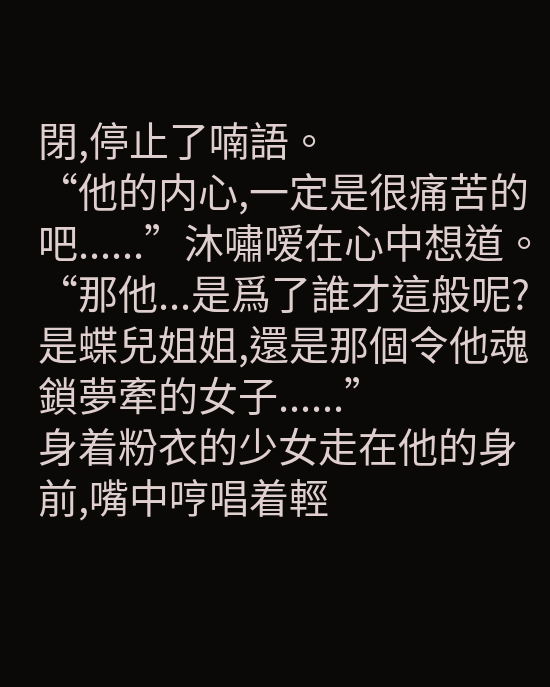閉,停止了喃語。
“他的内心,一定是很痛苦的吧......”沐嘯嗳在心中想道。“那他...是爲了誰才這般呢?是蝶兒姐姐,還是那個令他魂鎖夢牽的女子......”
身着粉衣的少女走在他的身前,嘴中哼唱着輕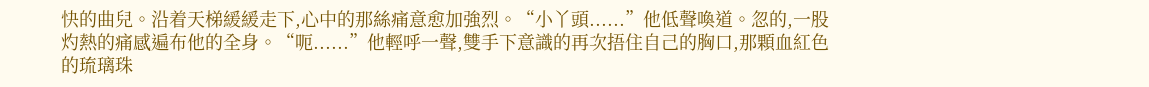快的曲兒。沿着天梯緩緩走下,心中的那絲痛意愈加強烈。“小丫頭......”他低聲喚道。忽的,一股灼熱的痛感遍布他的全身。“呃......”他輕呼一聲,雙手下意識的再次捂住自己的胸口,那顆血紅色的琉璃珠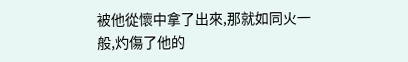被他從懷中拿了出來,那就如同火一般,灼傷了他的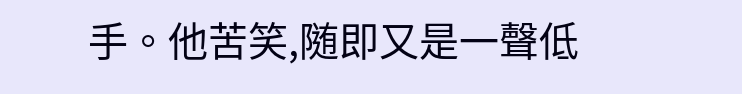手。他苦笑,随即又是一聲低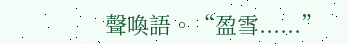聲喚語。“盈雪......”